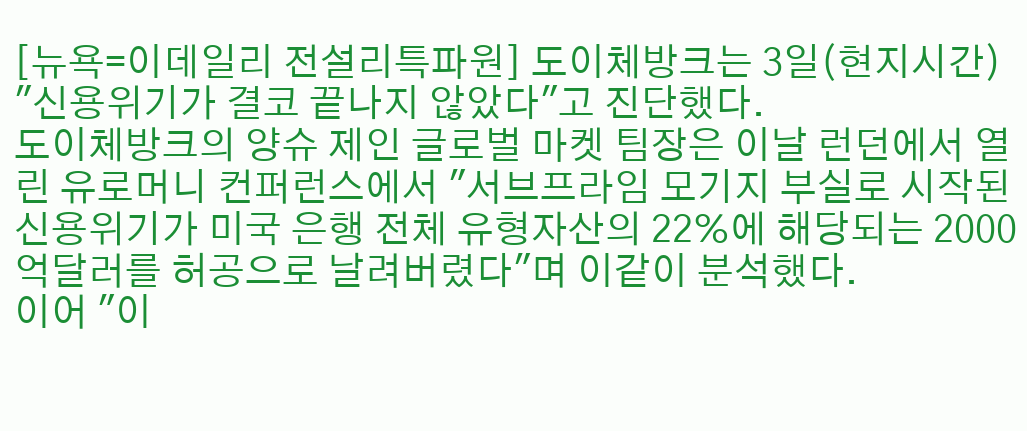[뉴욕=이데일리 전설리특파원] 도이체방크는 3일(현지시간) "신용위기가 결코 끝나지 않았다"고 진단했다.
도이체방크의 양슈 제인 글로벌 마켓 팀장은 이날 런던에서 열린 유로머니 컨퍼런스에서 "서브프라임 모기지 부실로 시작된 신용위기가 미국 은행 전체 유형자산의 22%에 해당되는 2000억달러를 허공으로 날려버렸다"며 이같이 분석했다.
이어 "이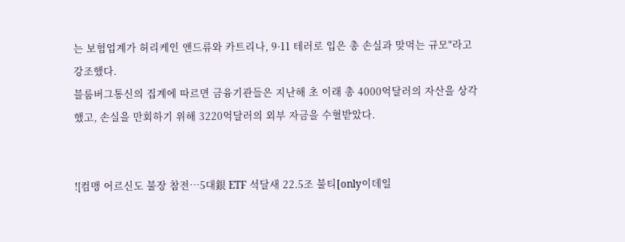는 보험업계가 허리케인 앤드류와 카트리나, 9·11 테러로 입은 총 손실과 맞먹는 규모"라고 강조했다.
블룸버그통신의 집계에 따르면 금융기관들은 지난해 초 이래 총 4000억달러의 자산을 상각했고, 손실을 만회하기 위해 3220억달러의 외부 자금을 수혈받았다.


![컴맹 어르신도 불장 참전…5대銀 ETF 석달새 22.5조 불티[only이데일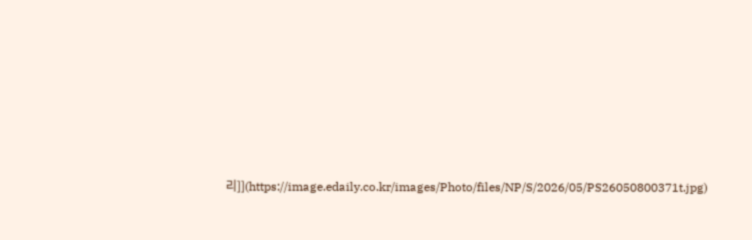리]](https://image.edaily.co.kr/images/Photo/files/NP/S/2026/05/PS26050800371t.jpg)